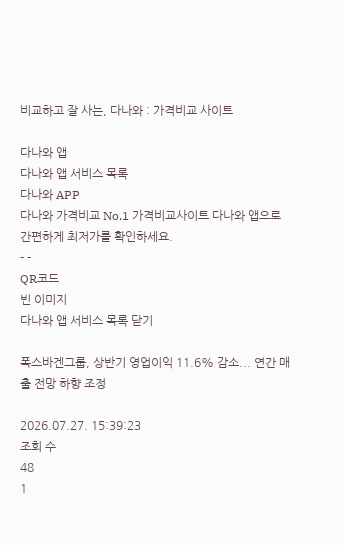비교하고 잘 사는, 다나와 : 가격비교 사이트

다나와 앱
다나와 앱 서비스 목록
다나와 APP
다나와 가격비교 No.1 가격비교사이트 다나와 앱으로
간편하게 최저가를 확인하세요.
- -
QR코드
빈 이미지
다나와 앱 서비스 목록 닫기

폭스바겐그룹, 상반기 영업이익 11.6% 감소... 연간 매출 전망 하향 조정

2026.07.27. 15:39:23
조회 수
48
1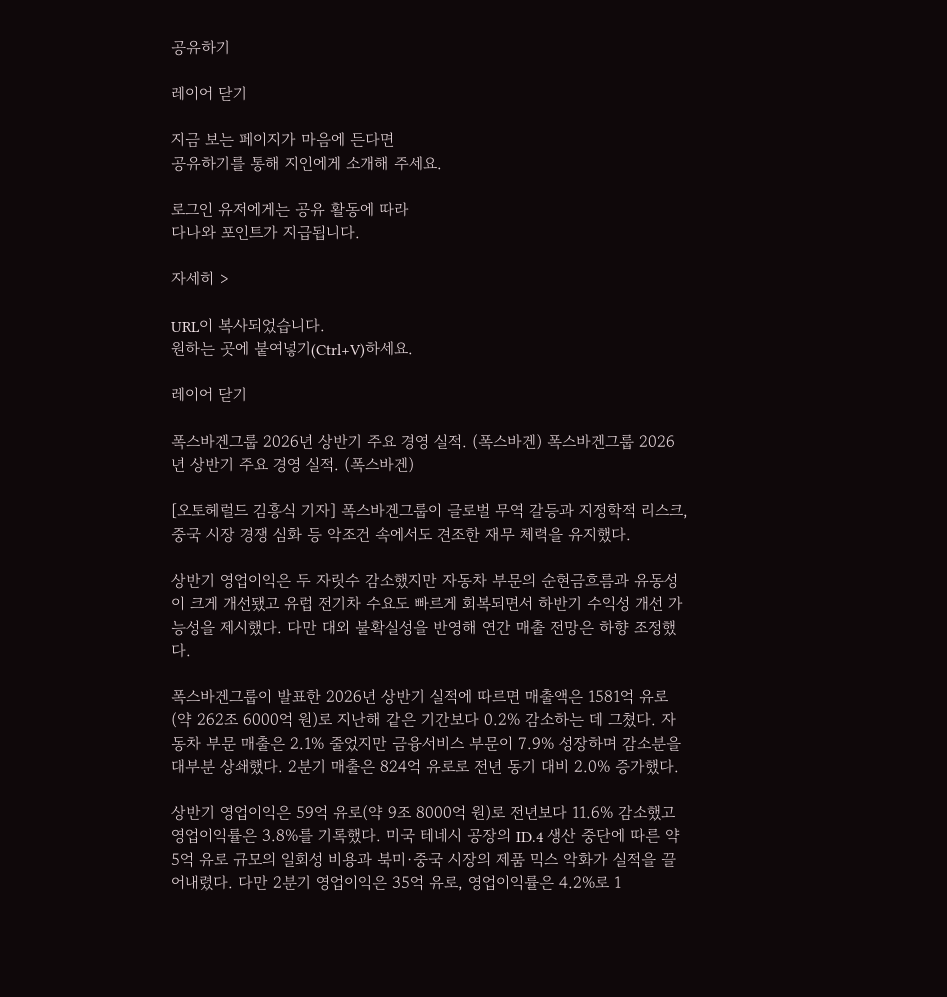공유하기

레이어 닫기

지금 보는 페이지가 마음에 든다면
공유하기를 통해 지인에게 소개해 주세요.

로그인 유저에게는 공유 활동에 따라
다나와 포인트가 지급됩니다.

자세히 >

URL이 복사되었습니다.
원하는 곳에 붙여넣기(Ctrl+V)하세요.

레이어 닫기

폭스바겐그룹 2026년 상반기 주요 경영 실적. (폭스바겐) 폭스바겐그룹 2026년 상반기 주요 경영 실적. (폭스바겐)

[오토헤럴드 김흥식 기자] 폭스바겐그룹이 글로벌 무역 갈등과 지정학적 리스크, 중국 시장 경쟁 심화 등 악조건 속에서도 견조한 재무 체력을 유지했다.

상반기 영업이익은 두 자릿수 감소했지만 자동차 부문의 순현금흐름과 유동성이 크게 개선됐고 유럽 전기차 수요도 빠르게 회복되면서 하반기 수익성 개선 가능성을 제시했다. 다만 대외 불확실성을 반영해 연간 매출 전망은 하향 조정했다.

폭스바겐그룹이 발표한 2026년 상반기 실적에 따르면 매출액은 1581억 유로(약 262조 6000억 원)로 지난해 같은 기간보다 0.2% 감소하는 데 그쳤다. 자동차 부문 매출은 2.1% 줄었지만 금융서비스 부문이 7.9% 성장하며 감소분을 대부분 상쇄했다. 2분기 매출은 824억 유로로 전년 동기 대비 2.0% 증가했다.

상반기 영업이익은 59억 유로(약 9조 8000억 원)로 전년보다 11.6% 감소했고 영업이익률은 3.8%를 기록했다. 미국 테네시 공장의 ID.4 생산 중단에 따른 약 5억 유로 규모의 일회성 비용과 북미·중국 시장의 제품 믹스 악화가 실적을 끌어내렸다. 다만 2분기 영업이익은 35억 유로, 영업이익률은 4.2%로 1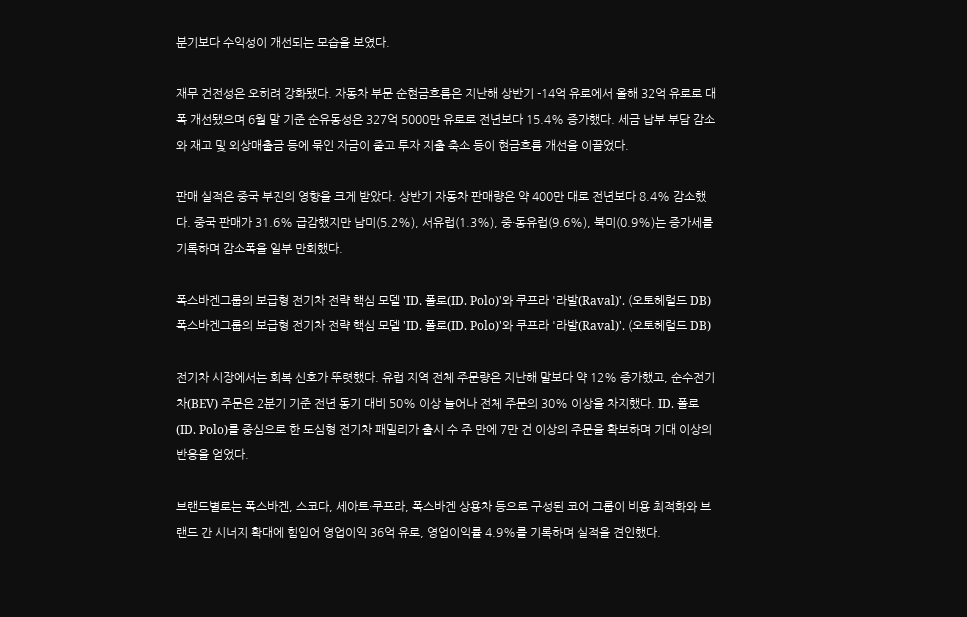분기보다 수익성이 개선되는 모습을 보였다.

재무 건전성은 오히려 강화됐다. 자동차 부문 순현금흐름은 지난해 상반기 -14억 유로에서 올해 32억 유로로 대폭 개선됐으며 6월 말 기준 순유동성은 327억 5000만 유로로 전년보다 15.4% 증가했다. 세금 납부 부담 감소와 재고 및 외상매출금 등에 묶인 자금이 줄고 투자 지출 축소 등이 현금흐름 개선을 이끌었다.

판매 실적은 중국 부진의 영향을 크게 받았다. 상반기 자동차 판매량은 약 400만 대로 전년보다 8.4% 감소했다. 중국 판매가 31.6% 급감했지만 남미(5.2%), 서유럽(1.3%), 중·동유럽(9.6%), 북미(0.9%)는 증가세를 기록하며 감소폭을 일부 만회했다.

폭스바겐그룹의 보급형 전기차 전략 핵심 모델 'ID. 폴로(ID. Polo)'와 쿠프라 '라발(Raval)'. (오토헤럴드 DB) 폭스바겐그룹의 보급형 전기차 전략 핵심 모델 'ID. 폴로(ID. Polo)'와 쿠프라 '라발(Raval)'. (오토헤럴드 DB)

전기차 시장에서는 회복 신호가 뚜렷했다. 유럽 지역 전체 주문량은 지난해 말보다 약 12% 증가했고, 순수전기차(BEV) 주문은 2분기 기준 전년 동기 대비 50% 이상 늘어나 전체 주문의 30% 이상을 차지했다. ID. 폴로(ID. Polo)를 중심으로 한 도심형 전기차 패밀리가 출시 수 주 만에 7만 건 이상의 주문을 확보하며 기대 이상의 반응을 얻었다.

브랜드별로는 폭스바겐, 스코다, 세아트·쿠프라, 폭스바겐 상용차 등으로 구성된 코어 그룹이 비용 최적화와 브랜드 간 시너지 확대에 힘입어 영업이익 36억 유로, 영업이익률 4.9%를 기록하며 실적을 견인했다.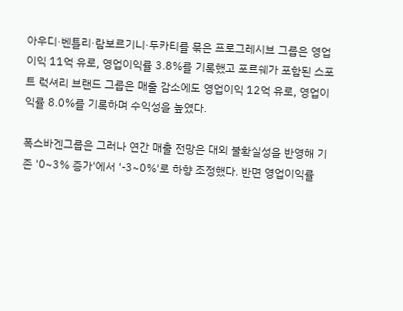아우디·벤틀리·람보르기니·두카티를 묶은 프로그레시브 그룹은 영업이익 11억 유로, 영업이익률 3.8%를 기록했고 포르쉐가 포함된 스포트 럭셔리 브랜드 그룹은 매출 감소에도 영업이익 12억 유로, 영업이익률 8.0%를 기록하며 수익성을 높였다.

폭스바겐그룹은 그러나 연간 매출 전망은 대외 불확실성을 반영해 기존 '0~3% 증가'에서 '-3~0%'로 하향 조정했다. 반면 영업이익률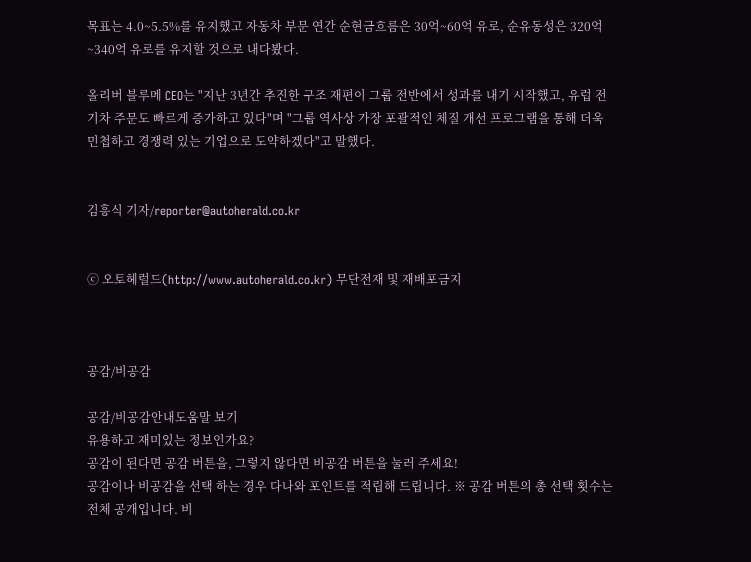목표는 4.0~5.5%를 유지했고 자동차 부문 연간 순현금흐름은 30억~60억 유로, 순유동성은 320억~340억 유로를 유지할 것으로 내다봤다.

올리버 블루메 CEO는 "지난 3년간 추진한 구조 재편이 그룹 전반에서 성과를 내기 시작했고, 유럽 전기차 주문도 빠르게 증가하고 있다"며 "그룹 역사상 가장 포괄적인 체질 개선 프로그램을 통해 더욱 민첩하고 경쟁력 있는 기업으로 도약하겠다"고 말했다.


김흥식 기자/reporter@autoherald.co.kr


ⓒ 오토헤럴드(http://www.autoherald.co.kr) 무단전재 및 재배포금지



공감/비공감

공감/비공감안내도움말 보기
유용하고 재미있는 정보인가요?
공감이 된다면 공감 버튼을, 그렇지 않다면 비공감 버튼을 눌러 주세요!
공감이나 비공감을 선택 하는 경우 다나와 포인트를 적립해 드립니다. ※ 공감 버튼의 총 선택 횟수는 전체 공개입니다. 비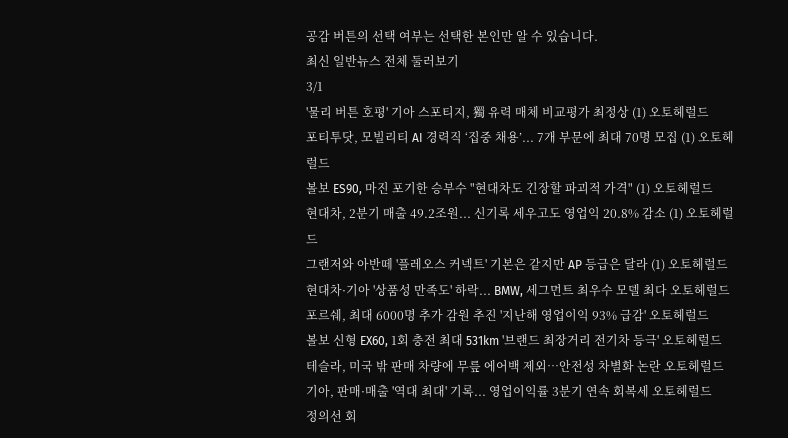공감 버튼의 선택 여부는 선택한 본인만 알 수 있습니다.
최신 일반뉴스 전체 둘러보기
3/1
'물리 버튼 호평' 기아 스포티지, 獨 유력 매체 비교평가 최정상 (1) 오토헤럴드
포티투닷, 모빌리티 AI 경력직 ‘집중 채용’... 7개 부문에 최대 70명 모집 (1) 오토헤럴드
볼보 ES90, 마진 포기한 승부수 "현대차도 긴장할 파괴적 가격" (1) 오토헤럴드
현대차, 2분기 매출 49.2조원... 신기록 세우고도 영업익 20.8% 감소 (1) 오토헤럴드
그랜저와 아반떼 '플레오스 커넥트' 기본은 같지만 AP 등급은 달라 (1) 오토헤럴드
현대차·기아 '상품성 만족도' 하락... BMW, 세그먼트 최우수 모델 최다 오토헤럴드
포르쉐, 최대 6000명 추가 감원 추진 '지난해 영업이익 93% 급감' 오토헤럴드
볼보 신형 EX60, 1회 충전 최대 531km '브랜드 최장거리 전기차 등극' 오토헤럴드
테슬라, 미국 밖 판매 차량에 무릎 에어백 제외…안전성 차별화 논란 오토헤럴드
기아, 판매·매출 '역대 최대' 기록... 영업이익률 3분기 연속 회복세 오토헤럴드
정의선 회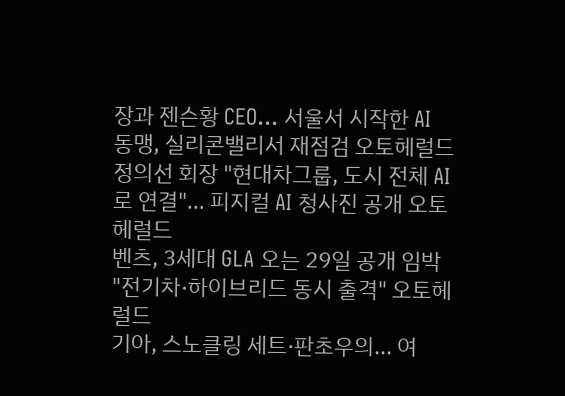장과 젠슨황 CEO... 서울서 시작한 AI 동맹, 실리콘밸리서 재점검 오토헤럴드
정의선 회장 "현대차그룹, 도시 전체 AI로 연결"... 피지컬 AI 청사진 공개 오토헤럴드
벤츠, 3세대 GLA 오는 29일 공개 임박 "전기차·하이브리드 동시 출격" 오토헤럴드
기아, 스노클링 세트·판초우의... 여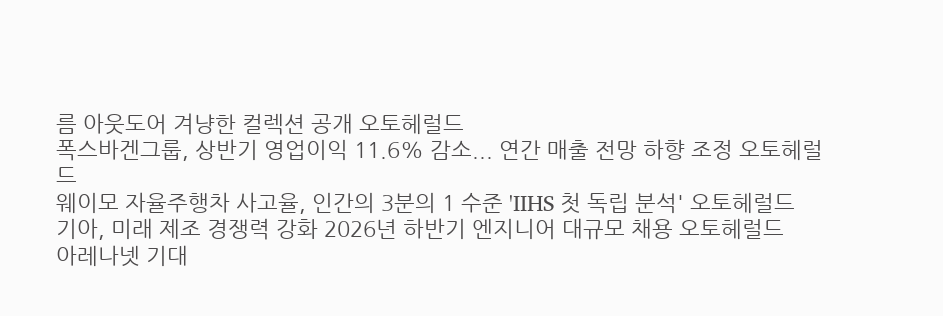름 아웃도어 겨냥한 컬렉션 공개 오토헤럴드
폭스바겐그룹, 상반기 영업이익 11.6% 감소... 연간 매출 전망 하향 조정 오토헤럴드
웨이모 자율주행차 사고율, 인간의 3분의 1 수준 'IIHS 첫 독립 분석' 오토헤럴드
기아, 미래 제조 경쟁력 강화 2026년 하반기 엔지니어 대규모 채용 오토헤럴드
아레나넷 기대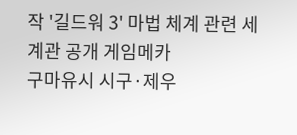작 '길드워 3' 마법 체계 관련 세계관 공개 게임메카
구마유시 시구·제우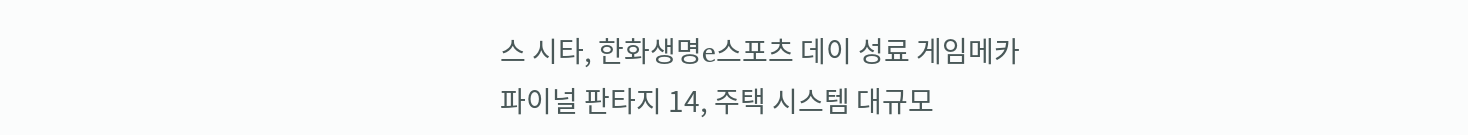스 시타, 한화생명e스포츠 데이 성료 게임메카
파이널 판타지 14, 주택 시스템 대규모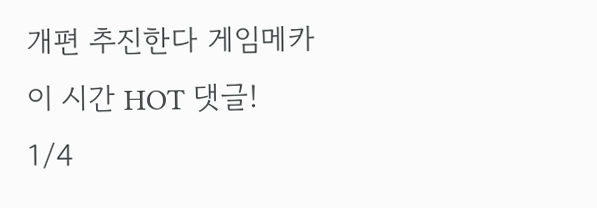개편 추진한다 게임메카
이 시간 HOT 댓글!
1/4